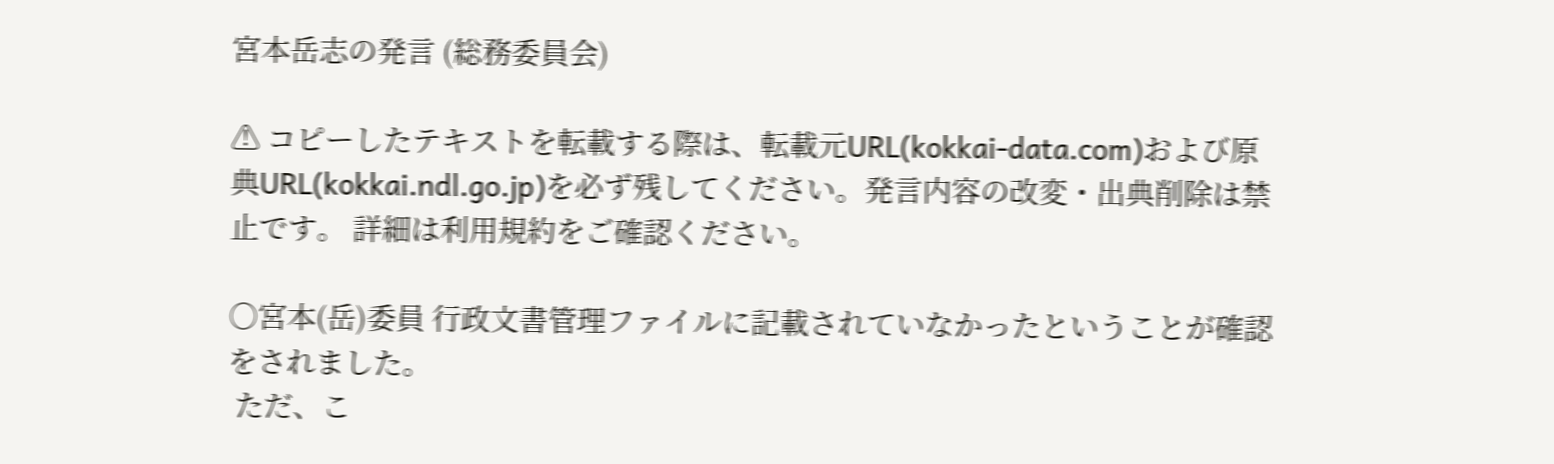宮本岳志の発言 (総務委員会)

⚠ コピーしたテキストを転載する際は、転載元URL(kokkai-data.com)および原典URL(kokkai.ndl.go.jp)を必ず残してください。発言内容の改変・出典削除は禁止です。 詳細は利用規約をご確認ください。

○宮本(岳)委員 行政文書管理ファイルに記載されていなかったということが確認をされました。
 ただ、こ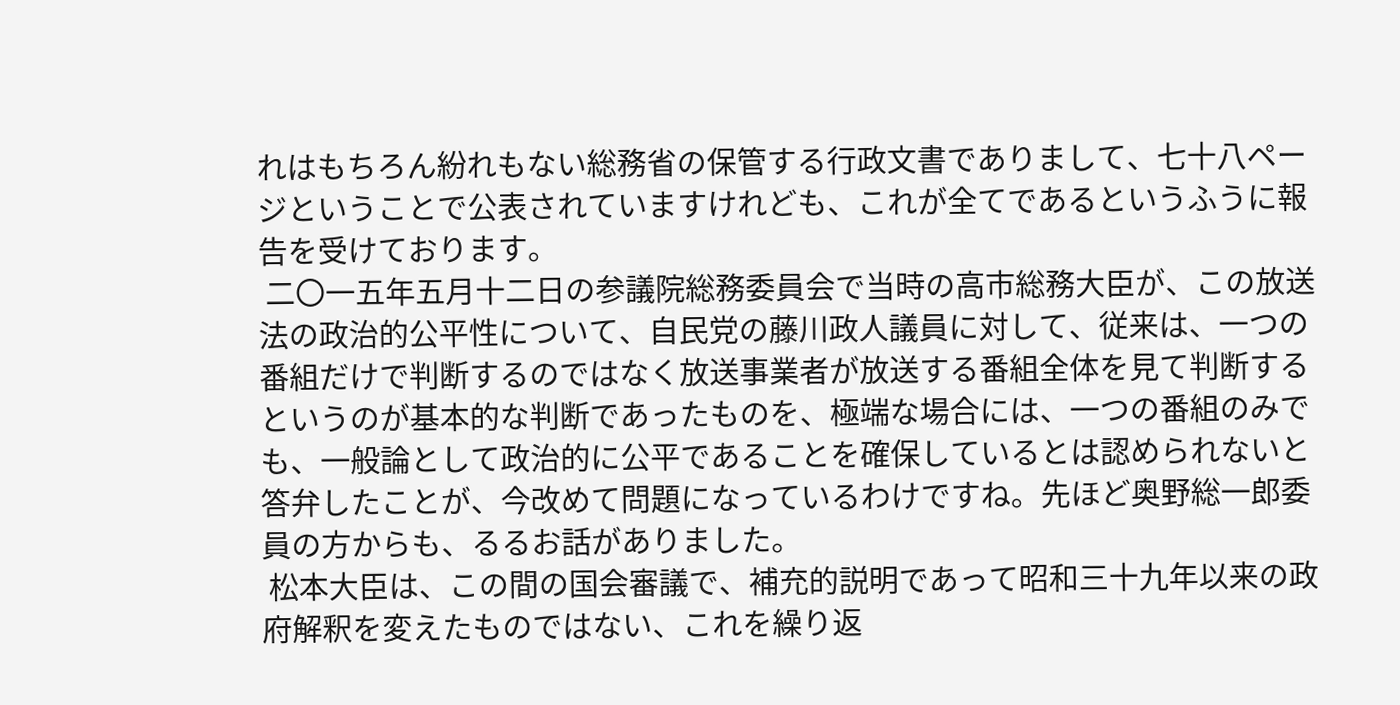れはもちろん紛れもない総務省の保管する行政文書でありまして、七十八ページということで公表されていますけれども、これが全てであるというふうに報告を受けております。
 二〇一五年五月十二日の参議院総務委員会で当時の高市総務大臣が、この放送法の政治的公平性について、自民党の藤川政人議員に対して、従来は、一つの番組だけで判断するのではなく放送事業者が放送する番組全体を見て判断するというのが基本的な判断であったものを、極端な場合には、一つの番組のみでも、一般論として政治的に公平であることを確保しているとは認められないと答弁したことが、今改めて問題になっているわけですね。先ほど奥野総一郎委員の方からも、るるお話がありました。
 松本大臣は、この間の国会審議で、補充的説明であって昭和三十九年以来の政府解釈を変えたものではない、これを繰り返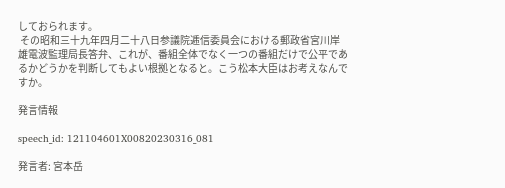しておられます。
 その昭和三十九年四月二十八日参議院逓信委員会における郵政省宮川岸雄電波監理局長答弁、これが、番組全体でなく一つの番組だけで公平であるかどうかを判断してもよい根拠となると。こう松本大臣はお考えなんですか。

発言情報

speech_id: 121104601X00820230316_081

発言者: 宮本岳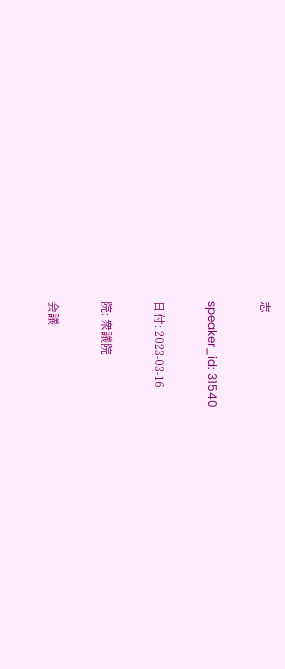志

speaker_id: 31540

日付: 2023-03-16

院: 衆議院

会議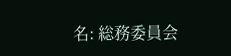名: 総務委員会